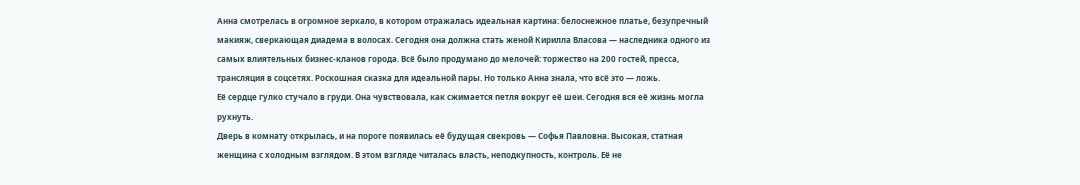Анна смотрелась в огромное зеркало, в котором отражалась идеальная картина: белоснежное платье, безупречный макияж, сверкающая диадема в волосах. Сегодня она должна стать женой Кирилла Власова — наследника одного из самых влиятельных бизнес-кланов города. Всё было продумано до мелочей: торжество на 200 гостей, пресса, трансляция в соцсетях. Роскошная сказка для идеальной пары. Но только Анна знала, что всё это — ложь.
Её сердце гулко стучало в груди. Она чувствовала, как сжимается петля вокруг её шеи. Сегодня вся её жизнь могла рухнуть.
Дверь в комнату открылась, и на пороге появилась её будущая свекровь — Софья Павловна. Высокая, статная женщина с холодным взглядом. В этом взгляде читалась власть, неподкупность, контроль. Её не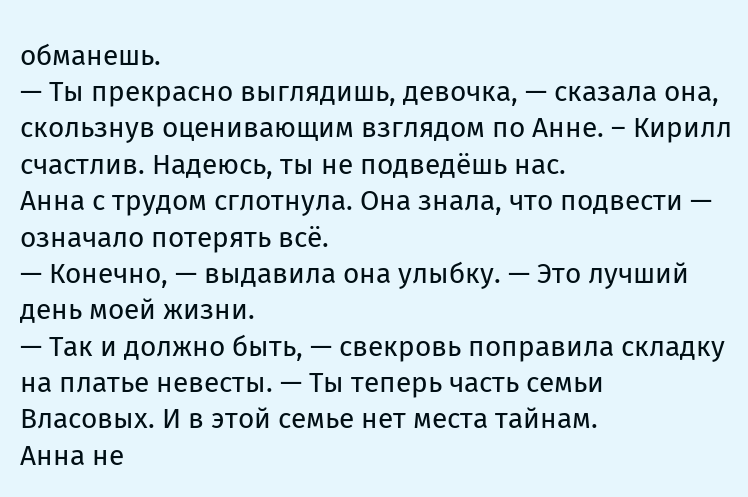обманешь.
— Ты прекрасно выглядишь, девочка, — сказала она, скользнув оценивающим взглядом по Анне. – Кирилл счастлив. Надеюсь, ты не подведёшь нас.
Анна с трудом сглотнула. Она знала, что подвести — означало потерять всё.
— Конечно, — выдавила она улыбку. — Это лучший день моей жизни.
— Так и должно быть, — свекровь поправила складку на платье невесты. — Ты теперь часть семьи Власовых. И в этой семье нет места тайнам.
Анна не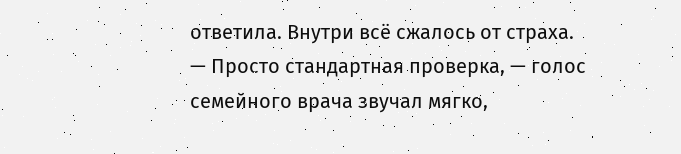ответила. Внутри всё сжалось от страха.
— Просто стандартная проверка, — голос семейного врача звучал мягко,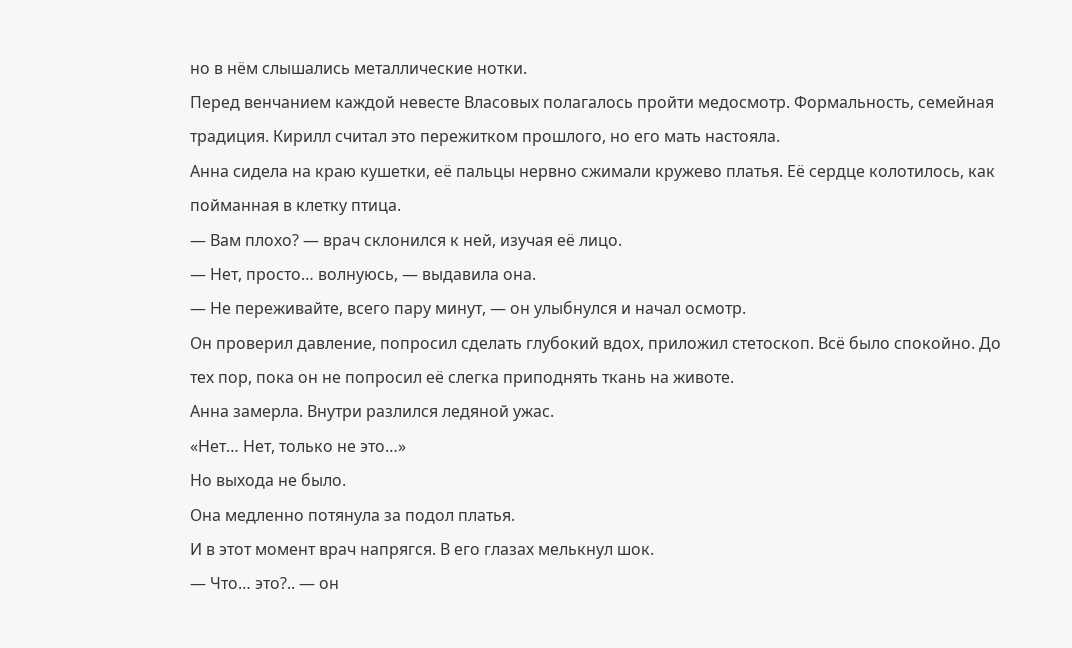но в нём слышались металлические нотки.
Перед венчанием каждой невесте Власовых полагалось пройти медосмотр. Формальность, семейная традиция. Кирилл считал это пережитком прошлого, но его мать настояла.
Анна сидела на краю кушетки, её пальцы нервно сжимали кружево платья. Её сердце колотилось, как пойманная в клетку птица.
— Вам плохо? — врач склонился к ней, изучая её лицо.
— Нет, просто… волнуюсь, — выдавила она.
— Не переживайте, всего пару минут, — он улыбнулся и начал осмотр.
Он проверил давление, попросил сделать глубокий вдох, приложил стетоскоп. Всё было спокойно. До тех пор, пока он не попросил её слегка приподнять ткань на животе.
Анна замерла. Внутри разлился ледяной ужас.
«Нет… Нет, только не это…»
Но выхода не было.
Она медленно потянула за подол платья.
И в этот момент врач напрягся. В его глазах мелькнул шок.
— Что… это?.. — он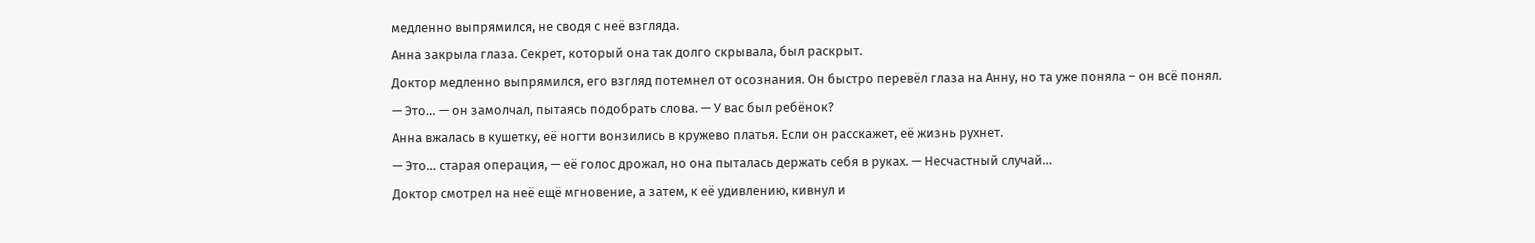медленно выпрямился, не сводя с неё взгляда.
Анна закрыла глаза. Секрет, который она так долго скрывала, был раскрыт.
Доктор медленно выпрямился, его взгляд потемнел от осознания. Он быстро перевёл глаза на Анну, но та уже поняла – он всё понял.
— Это… — он замолчал, пытаясь подобрать слова. — У вас был ребёнок?
Анна вжалась в кушетку, её ногти вонзились в кружево платья. Если он расскажет, её жизнь рухнет.
— Это… старая операция, — её голос дрожал, но она пыталась держать себя в руках. — Несчастный случай…
Доктор смотрел на неё ещё мгновение, а затем, к её удивлению, кивнул и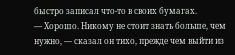быстро записал что-то в своих бумагах.
— Хорошо. Никому не стоит знать больше, чем нужно, — сказал он тихо, прежде чем выйти из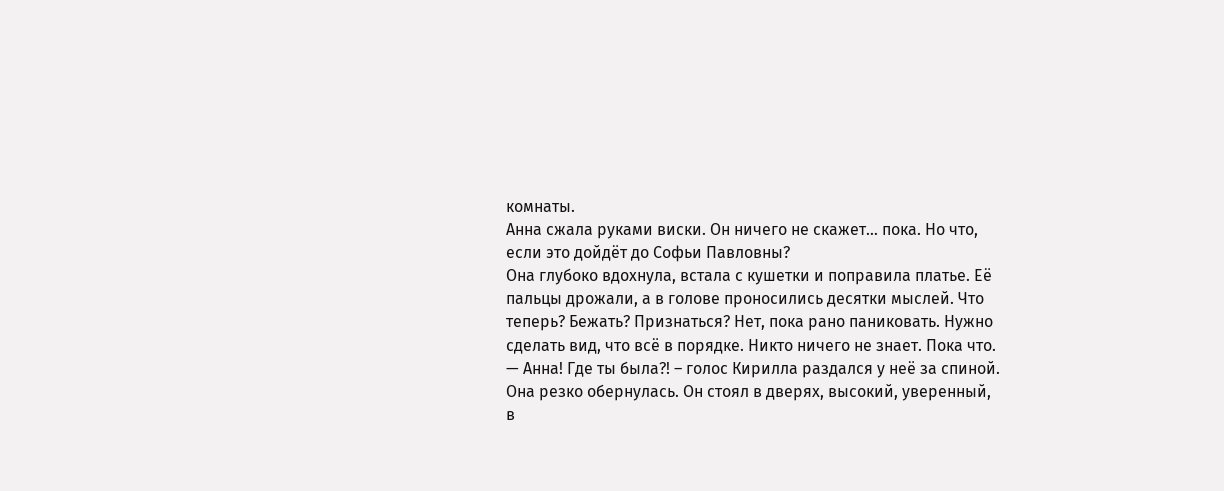комнаты.
Анна сжала руками виски. Он ничего не скажет… пока. Но что, если это дойдёт до Софьи Павловны?
Она глубоко вдохнула, встала с кушетки и поправила платье. Её пальцы дрожали, а в голове проносились десятки мыслей. Что теперь? Бежать? Признаться? Нет, пока рано паниковать. Нужно сделать вид, что всё в порядке. Никто ничего не знает. Пока что.
— Анна! Где ты была?! – голос Кирилла раздался у неё за спиной.
Она резко обернулась. Он стоял в дверях, высокий, уверенный, в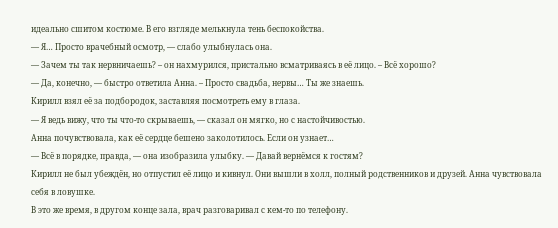идеально сшитом костюме. В его взгляде мелькнула тень беспокойства.
— Я… Просто врачебный осмотр, — слабо улыбнулась она.
— Зачем ты так нервничаешь? – он нахмурился, пристально всматриваясь в её лицо. – Всё хорошо?
— Да, конечно, — быстро ответила Анна. – Просто свадьба, нервы… Ты же знаешь.
Кирилл взял её за подбородок, заставляя посмотреть ему в глаза.
— Я ведь вижу, что ты что-то скрываешь, — сказал он мягко, но с настойчивостью.
Анна почувствовала, как её сердце бешено заколотилось. Если он узнает…
— Всё в порядке, правда, — она изобразила улыбку. — Давай вернёмся к гостям?
Кирилл не был убеждён, но отпустил её лицо и кивнул. Они вышли в холл, полный родственников и друзей. Анна чувствовала себя в ловушке.
В это же время, в другом конце зала, врач разговаривал с кем-то по телефону.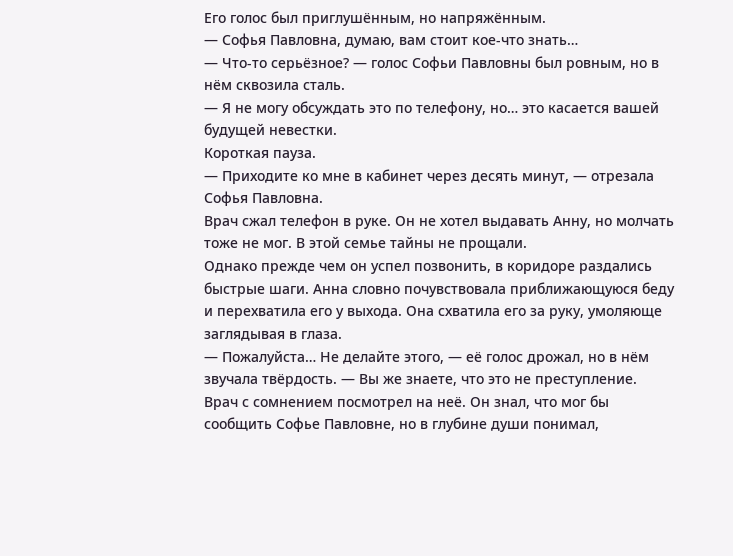Его голос был приглушённым, но напряжённым.
— Софья Павловна, думаю, вам стоит кое-что знать…
— Что-то серьёзное? — голос Софьи Павловны был ровным, но в нём сквозила сталь.
— Я не могу обсуждать это по телефону, но… это касается вашей будущей невестки.
Короткая пауза.
— Приходите ко мне в кабинет через десять минут, — отрезала Софья Павловна.
Врач сжал телефон в руке. Он не хотел выдавать Анну, но молчать тоже не мог. В этой семье тайны не прощали.
Однако прежде чем он успел позвонить, в коридоре раздались быстрые шаги. Анна словно почувствовала приближающуюся беду и перехватила его у выхода. Она схватила его за руку, умоляюще заглядывая в глаза.
— Пожалуйста… Не делайте этого, — её голос дрожал, но в нём звучала твёрдость. — Вы же знаете, что это не преступление.
Врач с сомнением посмотрел на неё. Он знал, что мог бы сообщить Софье Павловне, но в глубине души понимал,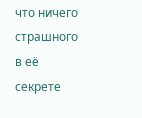что ничего страшного в её секрете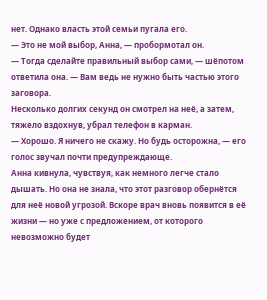нет. Однако власть этой семьи пугала его.
— Это не мой выбор, Анна, — пробормотал он.
— Тогда сделайте правильный выбор сами, — шёпотом ответила она. — Вам ведь не нужно быть частью этого заговора.
Несколько долгих секунд он смотрел на неё, а затем, тяжело вздохнув, убрал телефон в карман.
— Хорошо. Я ничего не скажу. Но будь осторожна, — его голос звучал почти предупреждающе.
Анна кивнула, чувствуя, как немного легче стало дышать. Но она не знала, что этот разговор обернётся для неё новой угрозой. Вскоре врач вновь появится в её жизни — но уже с предложением, от которого невозможно будет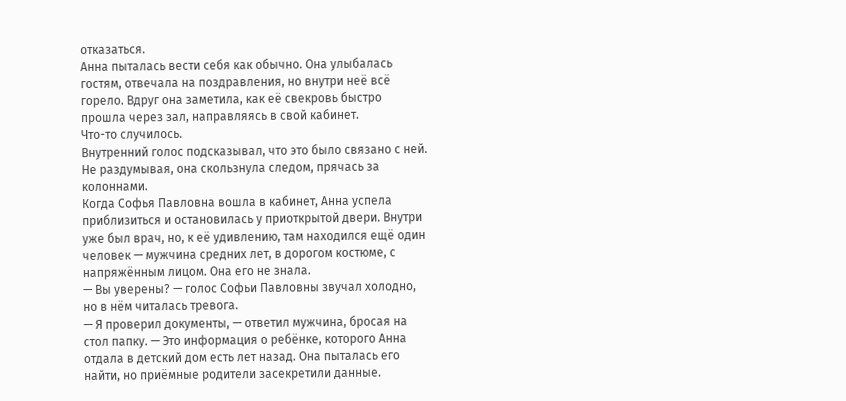отказаться.
Анна пыталась вести себя как обычно. Она улыбалась гостям, отвечала на поздравления, но внутри неё всё горело. Вдруг она заметила, как её свекровь быстро прошла через зал, направляясь в свой кабинет.
Что-то случилось.
Внутренний голос подсказывал, что это было связано с ней. Не раздумывая, она скользнула следом, прячась за колоннами.
Когда Софья Павловна вошла в кабинет, Анна успела приблизиться и остановилась у приоткрытой двери. Внутри уже был врач, но, к её удивлению, там находился ещё один человек — мужчина средних лет, в дорогом костюме, с напряжённым лицом. Она его не знала.
— Вы уверены? — голос Софьи Павловны звучал холодно, но в нём читалась тревога.
— Я проверил документы, — ответил мужчина, бросая на стол папку. — Это информация о ребёнке, которого Анна отдала в детский дом есть лет назад. Она пыталась его найти, но приёмные родители засекретили данные.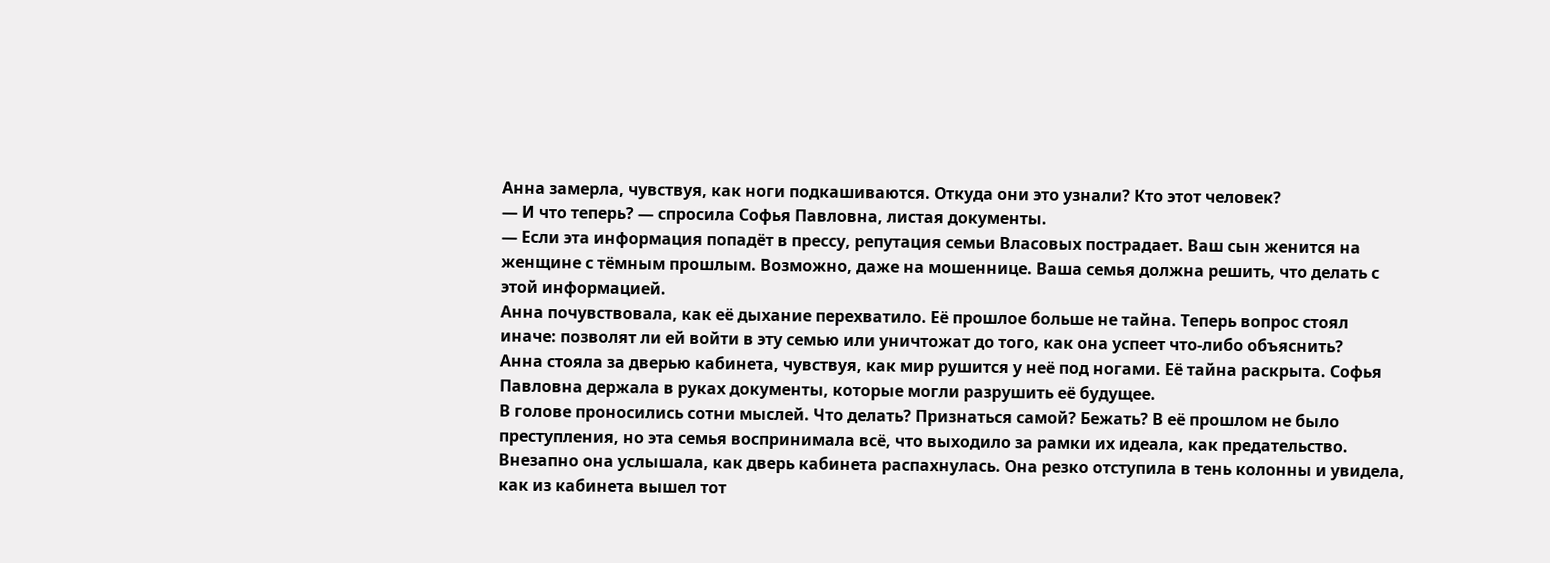Анна замерла, чувствуя, как ноги подкашиваются. Откуда они это узнали? Кто этот человек?
— И что теперь? — спросила Софья Павловна, листая документы.
— Если эта информация попадёт в прессу, репутация семьи Власовых пострадает. Ваш сын женится на женщине с тёмным прошлым. Возможно, даже на мошеннице. Ваша семья должна решить, что делать с этой информацией.
Анна почувствовала, как её дыхание перехватило. Её прошлое больше не тайна. Теперь вопрос стоял иначе: позволят ли ей войти в эту семью или уничтожат до того, как она успеет что-либо объяснить?
Анна стояла за дверью кабинета, чувствуя, как мир рушится у неё под ногами. Её тайна раскрыта. Софья Павловна держала в руках документы, которые могли разрушить её будущее.
В голове проносились сотни мыслей. Что делать? Признаться самой? Бежать? В её прошлом не было преступления, но эта семья воспринимала всё, что выходило за рамки их идеала, как предательство.
Внезапно она услышала, как дверь кабинета распахнулась. Она резко отступила в тень колонны и увидела, как из кабинета вышел тот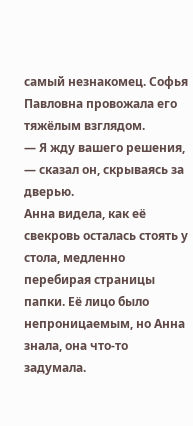самый незнакомец. Софья Павловна провожала его тяжёлым взглядом.
— Я жду вашего решения, — сказал он, скрываясь за дверью.
Анна видела, как её свекровь осталась стоять у стола, медленно перебирая страницы папки. Её лицо было непроницаемым, но Анна знала, она что-то задумала.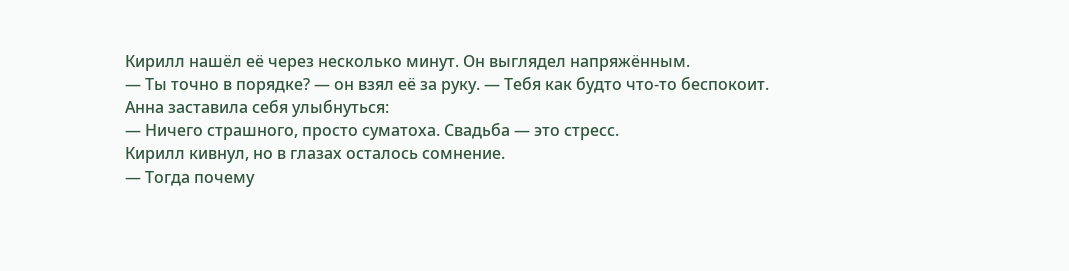Кирилл нашёл её через несколько минут. Он выглядел напряжённым.
— Ты точно в порядке? — он взял её за руку. — Тебя как будто что-то беспокоит.
Анна заставила себя улыбнуться:
— Ничего страшного, просто суматоха. Свадьба — это стресс.
Кирилл кивнул, но в глазах осталось сомнение.
— Тогда почему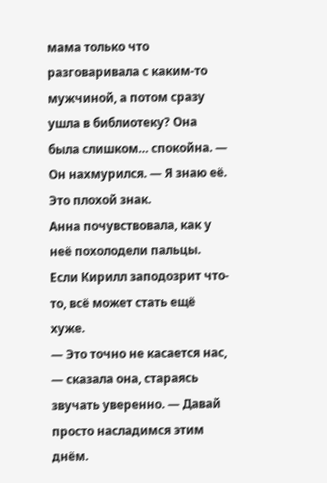мама только что разговаривала с каким-то мужчиной, а потом сразу ушла в библиотеку? Она была слишком… спокойна. — Он нахмурился. — Я знаю её. Это плохой знак.
Анна почувствовала, как у неё похолодели пальцы. Если Кирилл заподозрит что-то, всё может стать ещё хуже.
— Это точно не касается нас, — сказала она, стараясь звучать уверенно. — Давай просто насладимся этим днём.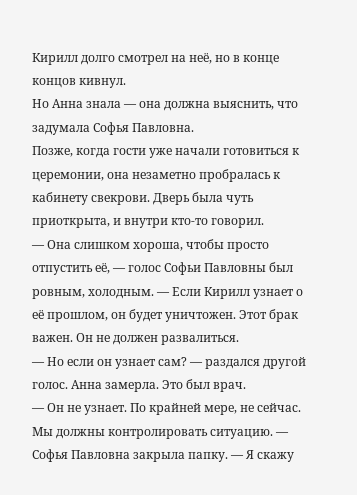Кирилл долго смотрел на неё, но в конце концов кивнул.
Но Анна знала — она должна выяснить, что задумала Софья Павловна.
Позже, когда гости уже начали готовиться к церемонии, она незаметно пробралась к кабинету свекрови. Дверь была чуть приоткрыта, и внутри кто-то говорил.
— Она слишком хороша, чтобы просто отпустить её, — голос Софьи Павловны был ровным, холодным. — Если Кирилл узнает о её прошлом, он будет уничтожен. Этот брак важен. Он не должен развалиться.
— Но если он узнает сам? — раздался другой голос. Анна замерла. Это был врач.
— Он не узнает. По крайней мере, не сейчас. Мы должны контролировать ситуацию. — Софья Павловна закрыла папку. — Я скажу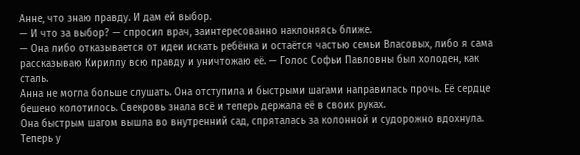Анне, что знаю правду. И дам ей выбор.
— И что за выбор? — спросил врач, заинтересованно наклоняясь ближе.
— Она либо отказывается от идеи искать ребёнка и остаётся частью семьи Власовых, либо я сама рассказываю Кириллу всю правду и уничтожаю её. — Голос Софьи Павловны был холоден, как сталь.
Анна не могла больше слушать. Она отступила и быстрыми шагами направилась прочь. Её сердце бешено колотилось. Свекровь знала всё и теперь держала её в своих руках.
Она быстрым шагом вышла во внутренний сад, спряталась за колонной и судорожно вдохнула. Теперь у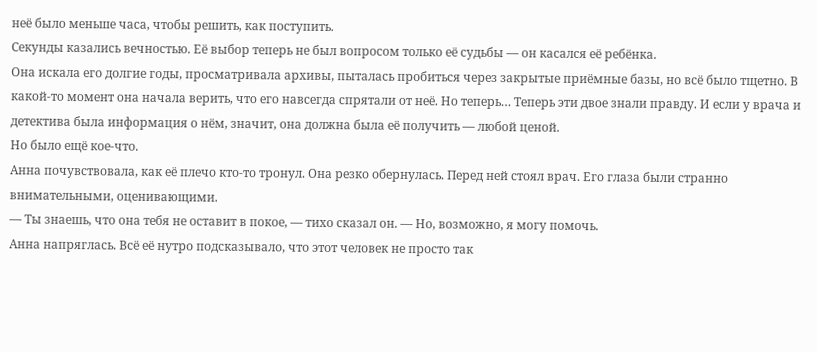неё было меньше часа, чтобы решить, как поступить.
Секунды казались вечностью. Её выбор теперь не был вопросом только её судьбы — он касался её ребёнка.
Она искала его долгие годы, просматривала архивы, пыталась пробиться через закрытые приёмные базы, но всё было тщетно. В какой-то момент она начала верить, что его навсегда спрятали от неё. Но теперь… Теперь эти двое знали правду. И если у врача и детектива была информация о нём, значит, она должна была её получить — любой ценой.
Но было ещё кое-что.
Анна почувствовала, как её плечо кто-то тронул. Она резко обернулась. Перед ней стоял врач. Его глаза были странно внимательными, оценивающими.
— Ты знаешь, что она тебя не оставит в покое, — тихо сказал он. — Но, возможно, я могу помочь.
Анна напряглась. Всё её нутро подсказывало, что этот человек не просто так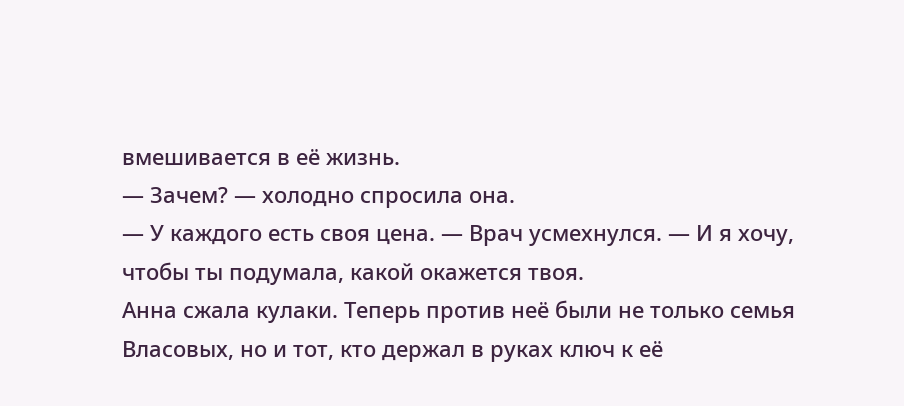вмешивается в её жизнь.
— Зачем? — холодно спросила она.
— У каждого есть своя цена. — Врач усмехнулся. — И я хочу, чтобы ты подумала, какой окажется твоя.
Анна сжала кулаки. Теперь против неё были не только семья Власовых, но и тот, кто держал в руках ключ к её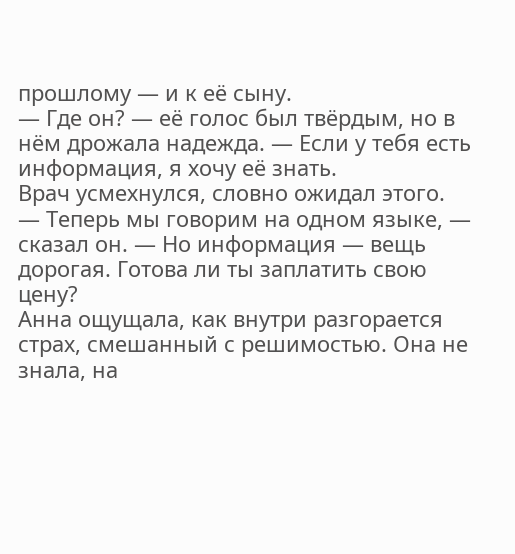прошлому — и к её сыну.
— Где он? — её голос был твёрдым, но в нём дрожала надежда. — Если у тебя есть информация, я хочу её знать.
Врач усмехнулся, словно ожидал этого.
— Теперь мы говорим на одном языке, — сказал он. — Но информация — вещь дорогая. Готова ли ты заплатить свою цену?
Анна ощущала, как внутри разгорается страх, смешанный с решимостью. Она не знала, на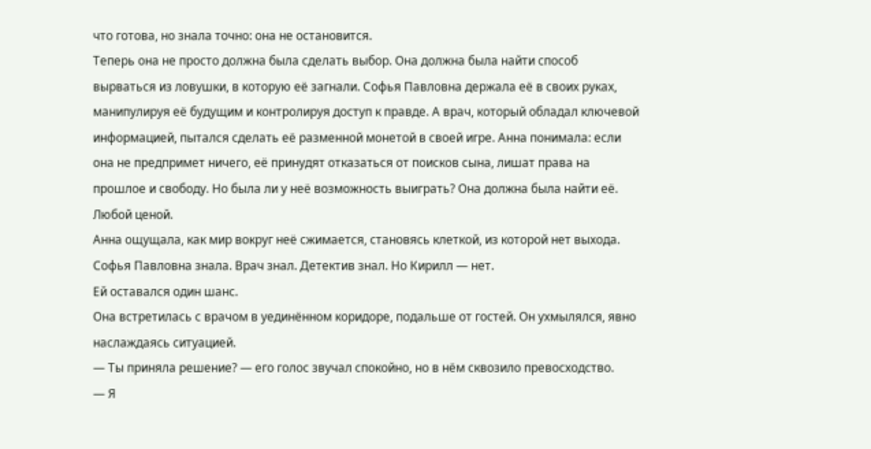что готова, но знала точно: она не остановится.
Теперь она не просто должна была сделать выбор. Она должна была найти способ вырваться из ловушки, в которую её загнали. Софья Павловна держала её в своих руках, манипулируя её будущим и контролируя доступ к правде. А врач, который обладал ключевой информацией, пытался сделать её разменной монетой в своей игре. Анна понимала: если она не предпримет ничего, её принудят отказаться от поисков сына, лишат права на прошлое и свободу. Но была ли у неё возможность выиграть? Она должна была найти её. Любой ценой.
Анна ощущала, как мир вокруг неё сжимается, становясь клеткой, из которой нет выхода. Софья Павловна знала. Врач знал. Детектив знал. Но Кирилл — нет.
Ей оставался один шанс.
Она встретилась с врачом в уединённом коридоре, подальше от гостей. Он ухмылялся, явно наслаждаясь ситуацией.
— Ты приняла решение? — его голос звучал спокойно, но в нём сквозило превосходство.
— Я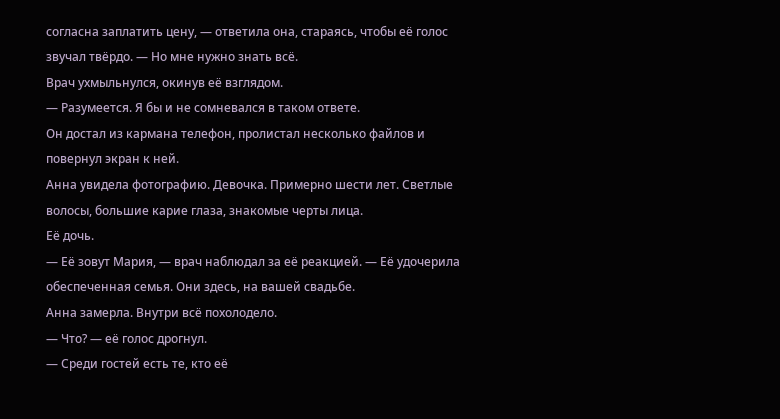согласна заплатить цену, — ответила она, стараясь, чтобы её голос звучал твёрдо. — Но мне нужно знать всё.
Врач ухмыльнулся, окинув её взглядом.
— Разумеется. Я бы и не сомневался в таком ответе.
Он достал из кармана телефон, пролистал несколько файлов и повернул экран к ней.
Анна увидела фотографию. Девочка. Примерно шести лет. Светлые волосы, большие карие глаза, знакомые черты лица.
Её дочь.
— Её зовут Мария, — врач наблюдал за её реакцией. — Её удочерила обеспеченная семья. Они здесь, на вашей свадьбе.
Анна замерла. Внутри всё похолодело.
— Что? — её голос дрогнул.
— Среди гостей есть те, кто её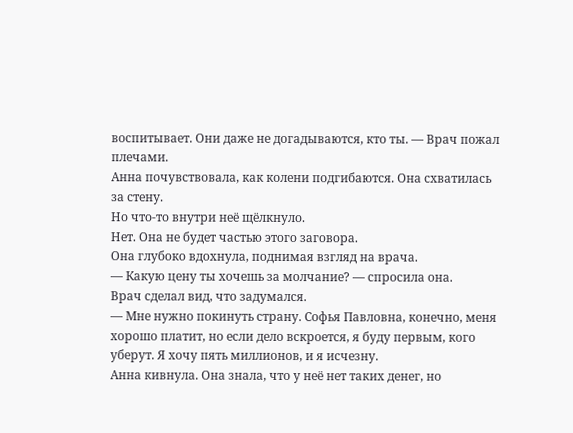воспитывает. Они даже не догадываются, кто ты. — Врач пожал плечами.
Анна почувствовала, как колени подгибаются. Она схватилась за стену.
Но что-то внутри неё щёлкнуло.
Нет. Она не будет частью этого заговора.
Она глубоко вдохнула, поднимая взгляд на врача.
— Какую цену ты хочешь за молчание? — спросила она.
Врач сделал вид, что задумался.
— Мне нужно покинуть страну. Софья Павловна, конечно, меня хорошо платит, но если дело вскроется, я буду первым, кого уберут. Я хочу пять миллионов, и я исчезну.
Анна кивнула. Она знала, что у неё нет таких денег, но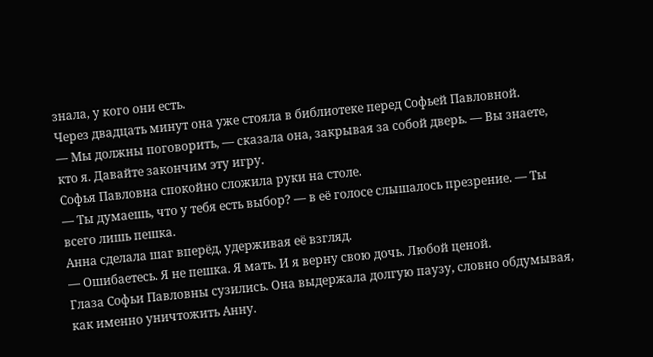знала, у кого они есть.
Через двадцать минут она уже стояла в библиотеке перед Софьей Павловной.
— Мы должны поговорить, — сказала она, закрывая за собой дверь. — Вы знаете, кто я. Давайте закончим эту игру.
Софья Павловна спокойно сложила руки на столе.
— Ты думаешь, что у тебя есть выбор? — в её голосе слышалось презрение. — Ты всего лишь пешка.
Анна сделала шаг вперёд, удерживая её взгляд.
— Ошибаетесь. Я не пешка. Я мать. И я верну свою дочь. Любой ценой.
Глаза Софьи Павловны сузились. Она выдержала долгую паузу, словно обдумывая, как именно уничтожить Анну.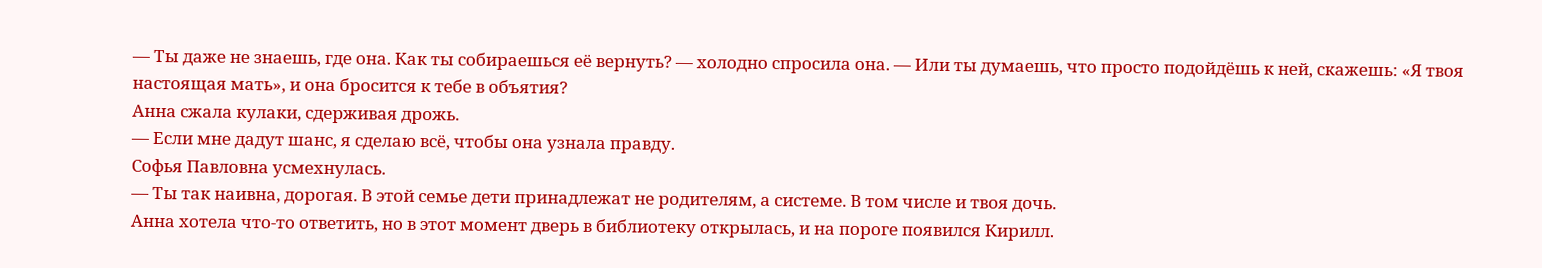— Ты даже не знаешь, где она. Как ты собираешься её вернуть? — холодно спросила она. — Или ты думаешь, что просто подойдёшь к ней, скажешь: «Я твоя настоящая мать», и она бросится к тебе в объятия?
Анна сжала кулаки, сдерживая дрожь.
— Если мне дадут шанс, я сделаю всё, чтобы она узнала правду.
Софья Павловна усмехнулась.
— Ты так наивна, дорогая. В этой семье дети принадлежат не родителям, а системе. В том числе и твоя дочь.
Анна хотела что-то ответить, но в этот момент дверь в библиотеку открылась, и на пороге появился Кирилл.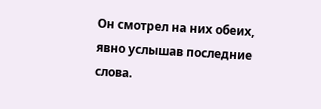Он смотрел на них обеих, явно услышав последние слова.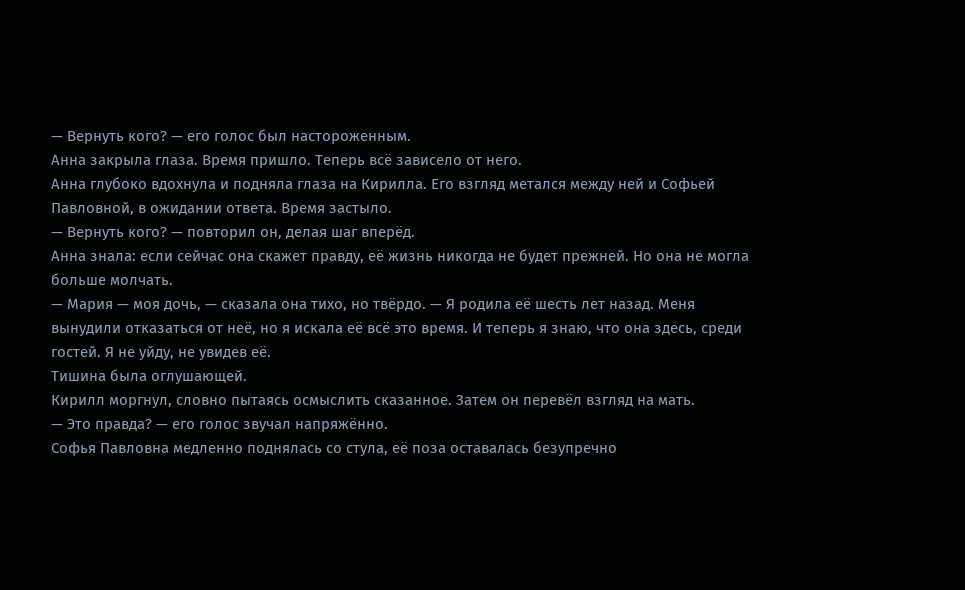— Вернуть кого? — его голос был настороженным.
Анна закрыла глаза. Время пришло. Теперь всё зависело от него.
Анна глубоко вдохнула и подняла глаза на Кирилла. Его взгляд метался между ней и Софьей Павловной, в ожидании ответа. Время застыло.
— Вернуть кого? — повторил он, делая шаг вперёд.
Анна знала: если сейчас она скажет правду, её жизнь никогда не будет прежней. Но она не могла больше молчать.
— Мария — моя дочь, — сказала она тихо, но твёрдо. — Я родила её шесть лет назад. Меня вынудили отказаться от неё, но я искала её всё это время. И теперь я знаю, что она здесь, среди гостей. Я не уйду, не увидев её.
Тишина была оглушающей.
Кирилл моргнул, словно пытаясь осмыслить сказанное. Затем он перевёл взгляд на мать.
— Это правда? — его голос звучал напряжённо.
Софья Павловна медленно поднялась со стула, её поза оставалась безупречно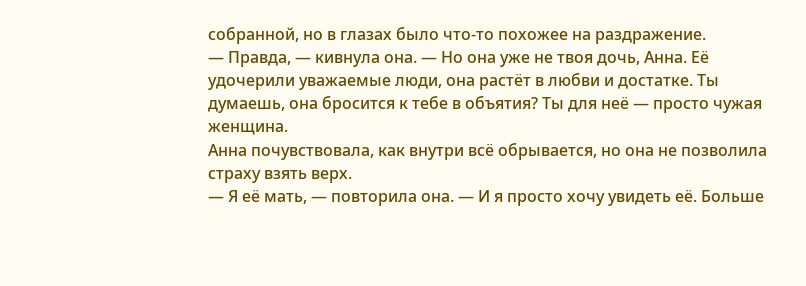собранной, но в глазах было что-то похожее на раздражение.
— Правда, — кивнула она. — Но она уже не твоя дочь, Анна. Её удочерили уважаемые люди, она растёт в любви и достатке. Ты думаешь, она бросится к тебе в объятия? Ты для неё — просто чужая женщина.
Анна почувствовала, как внутри всё обрывается, но она не позволила страху взять верх.
— Я её мать, — повторила она. — И я просто хочу увидеть её. Больше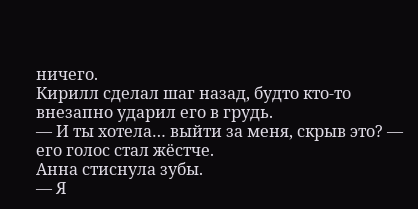ничего.
Кирилл сделал шаг назад, будто кто-то внезапно ударил его в грудь.
— И ты хотела… выйти за меня, скрыв это? — его голос стал жёстче.
Анна стиснула зубы.
— Я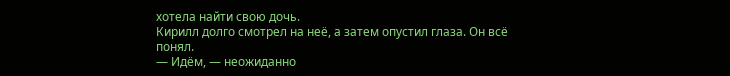хотела найти свою дочь.
Кирилл долго смотрел на неё, а затем опустил глаза. Он всё понял.
— Идём, — неожиданно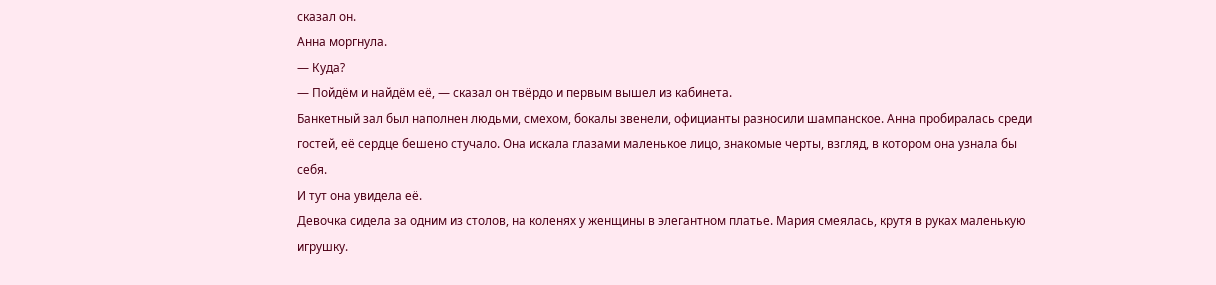сказал он.
Анна моргнула.
— Куда?
— Пойдём и найдём её, — сказал он твёрдо и первым вышел из кабинета.
Банкетный зал был наполнен людьми, смехом, бокалы звенели, официанты разносили шампанское. Анна пробиралась среди гостей, её сердце бешено стучало. Она искала глазами маленькое лицо, знакомые черты, взгляд, в котором она узнала бы себя.
И тут она увидела её.
Девочка сидела за одним из столов, на коленях у женщины в элегантном платье. Мария смеялась, крутя в руках маленькую игрушку.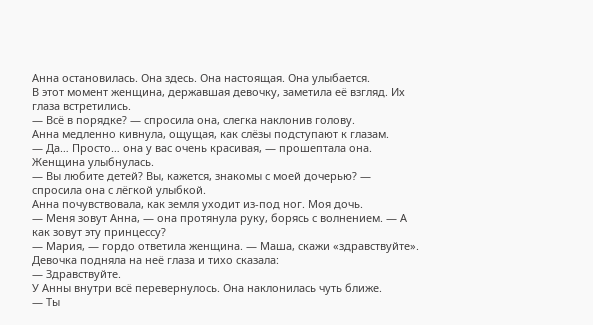Анна остановилась. Она здесь. Она настоящая. Она улыбается.
В этот момент женщина, державшая девочку, заметила её взгляд. Их глаза встретились.
— Всё в порядке? — спросила она, слегка наклонив голову.
Анна медленно кивнула, ощущая, как слёзы подступают к глазам.
— Да… Просто… она у вас очень красивая, — прошептала она.
Женщина улыбнулась.
— Вы любите детей? Вы, кажется, знакомы с моей дочерью? — спросила она с лёгкой улыбкой.
Анна почувствовала, как земля уходит из-под ног. Моя дочь.
— Меня зовут Анна, — она протянула руку, борясь с волнением. — А как зовут эту принцессу?
— Мария, — гордо ответила женщина. — Маша, скажи «здравствуйте».
Девочка подняла на неё глаза и тихо сказала:
— Здравствуйте.
У Анны внутри всё перевернулось. Она наклонилась чуть ближе.
— Ты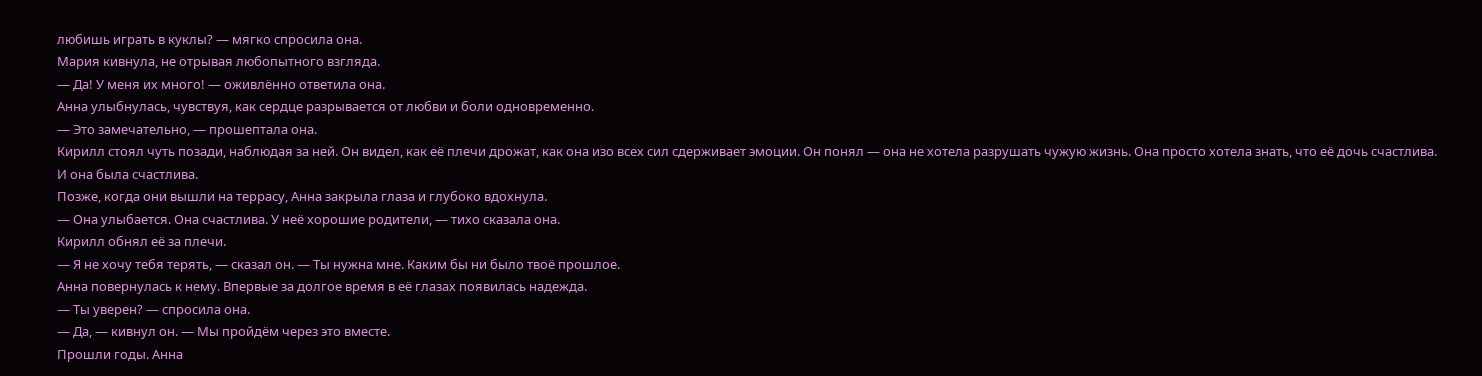любишь играть в куклы? — мягко спросила она.
Мария кивнула, не отрывая любопытного взгляда.
— Да! У меня их много! — оживлённо ответила она.
Анна улыбнулась, чувствуя, как сердце разрывается от любви и боли одновременно.
— Это замечательно, — прошептала она.
Кирилл стоял чуть позади, наблюдая за ней. Он видел, как её плечи дрожат, как она изо всех сил сдерживает эмоции. Он понял — она не хотела разрушать чужую жизнь. Она просто хотела знать, что её дочь счастлива.
И она была счастлива.
Позже, когда они вышли на террасу, Анна закрыла глаза и глубоко вдохнула.
— Она улыбается. Она счастлива. У неё хорошие родители, — тихо сказала она.
Кирилл обнял её за плечи.
— Я не хочу тебя терять, — сказал он. — Ты нужна мне. Каким бы ни было твоё прошлое.
Анна повернулась к нему. Впервые за долгое время в её глазах появилась надежда.
— Ты уверен? — спросила она.
— Да, — кивнул он. — Мы пройдём через это вместе.
Прошли годы. Анна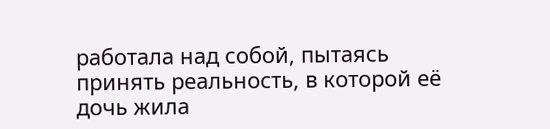работала над собой, пытаясь принять реальность, в которой её дочь жила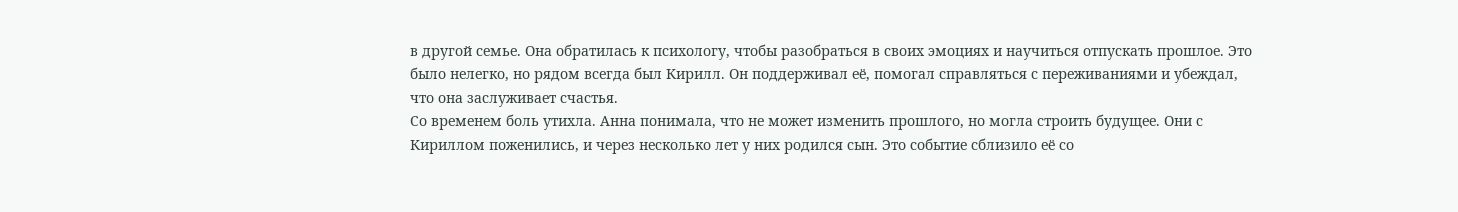в другой семье. Она обратилась к психологу, чтобы разобраться в своих эмоциях и научиться отпускать прошлое. Это было нелегко, но рядом всегда был Кирилл. Он поддерживал её, помогал справляться с переживаниями и убеждал, что она заслуживает счастья.
Со временем боль утихла. Анна понимала, что не может изменить прошлого, но могла строить будущее. Они с Кириллом поженились, и через несколько лет у них родился сын. Это событие сблизило её со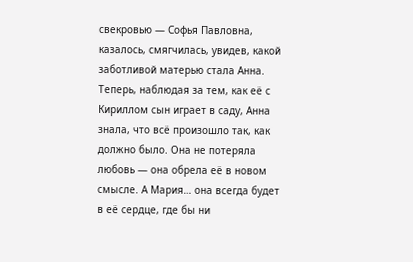свекровью — Софья Павловна, казалось, смягчилась, увидев, какой заботливой матерью стала Анна.
Теперь, наблюдая за тем, как её с Кириллом сын играет в саду, Анна знала, что всё произошло так, как должно было. Она не потеряла любовь — она обрела её в новом смысле. А Мария… она всегда будет в её сердце, где бы ни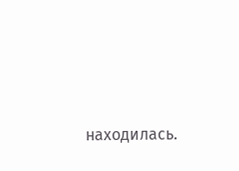находилась.